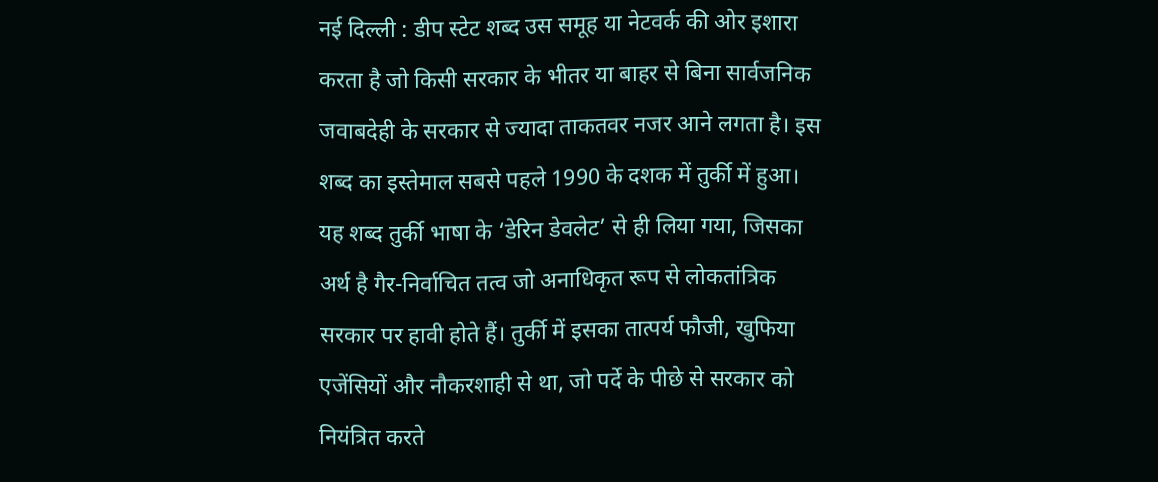नई दिल्ली : डीप स्टेट शब्द उस समूह या नेटवर्क की ओर इशारा करता है जो किसी सरकार के भीतर या बाहर से बिना सार्वजनिक जवाबदेही के सरकार से ज्यादा ताकतवर नजर आने लगता है। इस शब्द का इस्तेमाल सबसे पहले 1990 के दशक में तुर्की में हुआ। यह शब्द तुर्की भाषा के ‘डेरिन डेवलेट’ से ही लिया गया, जिसका अर्थ है गैर-निर्वाचित तत्व जो अनाधिकृत रूप से लोकतांत्रिक सरकार पर हावी होते हैं। तुर्की में इसका तात्पर्य फौजी, खुफिया एजेंसियों और नौकरशाही से था, जो पर्दे के पीछे से सरकार को नियंत्रित करते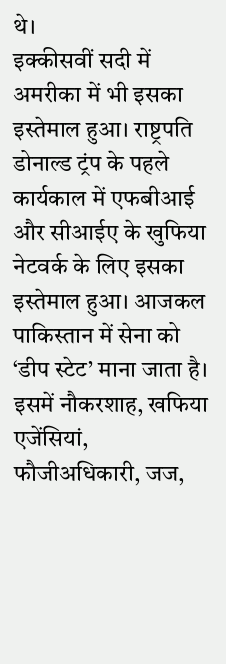थे।
इक्कीसवीं सदी में अमरीका में भी इसका इस्तेमाल हुआ। राष्ट्रपति डोनाल्ड ट्रंप के पहले कार्यकाल में एफबीआई और सीआईए के खुफिया नेटवर्क के लिए इसका इस्तेमाल हुआ। आजकल पाकिस्तान में सेना को ‘डीप स्टेट’ माना जाता है। इसमें नौकरशाह, खफिया एजेंसियां, फौजीअधिकारी, जज,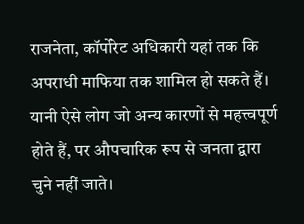राजनेता, कॉर्पोरेट अधिकारी यहां तक कि अपराधी माफिया तक शामिल हो सकते हैं। यानी ऐसे लोग जो अन्य कारणों से महत्त्वपूर्ण होते हैं, पर औपचारिक रूप से जनता द्वारा चुने नहीं जाते।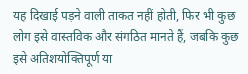यह दिखाई पड़ने वाली ताकत नहीं होती, फिर भी कुछ लोग इसे वास्तविक और संगठित मानते हैं, जबकि कुछ इसे अतिशयोक्तिपूर्ण या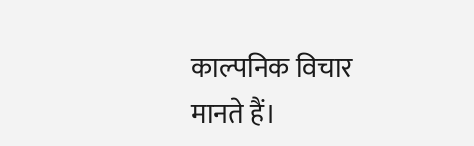काल्पनिक विचार मानते हैं।